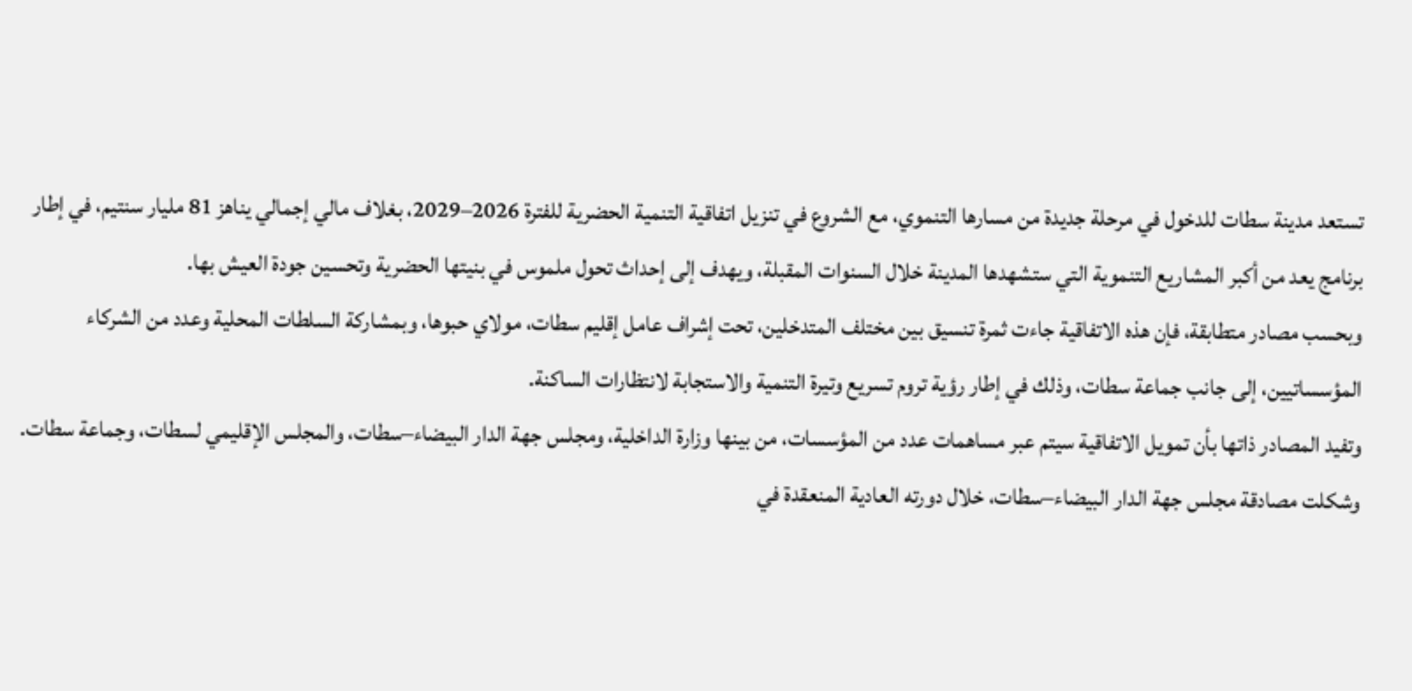تستعد مدينة سطات للدخول في مرحلة جديدة من مسارها التنموي، مع الشروع في تنزيل اتفاقية التنمية الحضرية للفترة 2026–2029، بغلاف مالي إجمالي يناهز 81 مليار سنتيم، في إطار برنامج يعد من أكبر المشاريع التنموية التي ستشهدها المدينة خلال السنوات المقبلة، ويهدف إلى إحداث تحول ملموس في بنيتها الحضرية وتحسين جودة العيش بها.
وبحسب مصادر متطابقة، فإن هذه الاتفاقية جاءت ثمرة تنسيق بين مختلف المتدخلين، تحت إشراف عامل إقليم سطات، مولاي حبوها، وبمشاركة السلطات المحلية وعدد من الشركاء المؤسساتيين، إلى جانب جماعة سطات، وذلك في إطار رؤية تروم تسريع وتيرة التنمية والاستجابة لانتظارات الساكنة.
وتفيد المصادر ذاتها بأن تمويل الاتفاقية سيتم عبر مساهمات عدد من المؤسسات، من بينها وزارة الداخلية، ومجلس جهة الدار البيضاء–سطات، والمجلس الإقليمي لسطات، وجماعة سطات. وشكلت مصادقة مجلس جهة الدار البيضاء–سطات، خلال دورته العادية المنعقدة في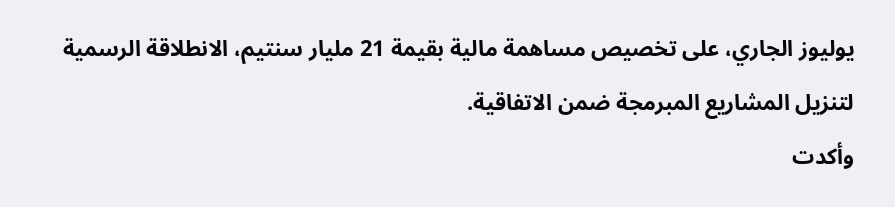يوليوز الجاري، على تخصيص مساهمة مالية بقيمة 21 مليار سنتيم، الانطلاقة الرسمية لتنزيل المشاريع المبرمجة ضمن الاتفاقية.
وأكدت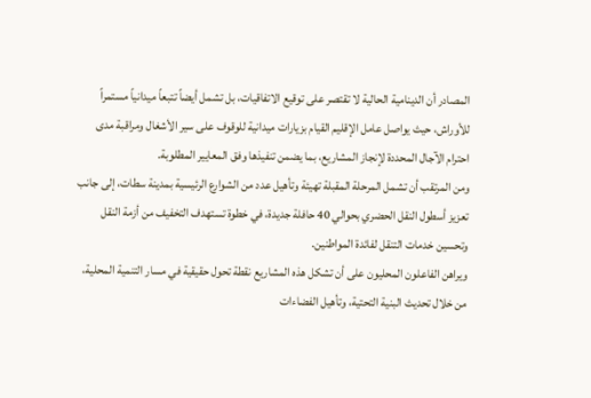المصادر أن الدينامية الحالية لا تقتصر على توقيع الاتفاقيات، بل تشمل أيضاً تتبعاً ميدانياً مستمراً للأوراش، حيث يواصل عامل الإقليم القيام بزيارات ميدانية للوقوف على سير الأشغال ومراقبة مدى احترام الآجال المحددة لإنجاز المشاريع، بما يضمن تنفيذها وفق المعايير المطلوبة.
ومن المرتقب أن تشمل المرحلة المقبلة تهيئة وتأهيل عدد من الشوارع الرئيسية بمدينة سطات، إلى جانب تعزيز أسطول النقل الحضري بحوالي 40 حافلة جديدة، في خطوة تستهدف التخفيف من أزمة النقل وتحسين خدمات التنقل لفائدة المواطنين.
ويراهن الفاعلون المحليون على أن تشكل هذه المشاريع نقطة تحول حقيقية في مسار التنمية المحلية، من خلال تحديث البنية التحتية، وتأهيل الفضاءات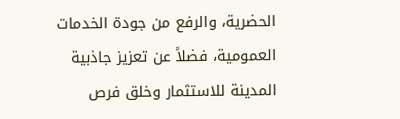الحضرية، والرفع من جودة الخدمات العمومية، فضلاً عن تعزيز جاذبية المدينة للاستثمار وخلق فرص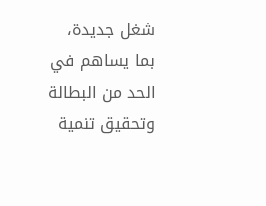شغل جديدة، بما يساهم في الحد من البطالة وتحقيق تنمية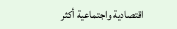اقتصادية واجتماعية أكثر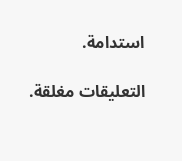استدامة.

التعليقات مغلقة.